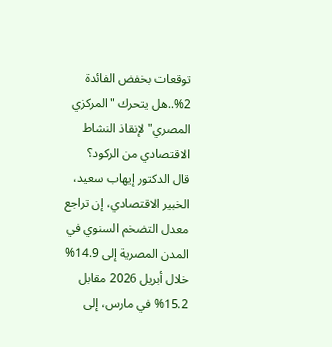توقعات بخفض الفائدة 2%..هل يتحرك "المركزي المصري" لإنقاذ النشاط الاقتصادي من الركود؟
قال الدكتور إيهاب سعيد، الخبير الاقتصادي، إن تراجع معدل التضخم السنوي في المدن المصرية إلى 14.9% خلال أبريل 2026 مقابل 15.2% في مارس، إلى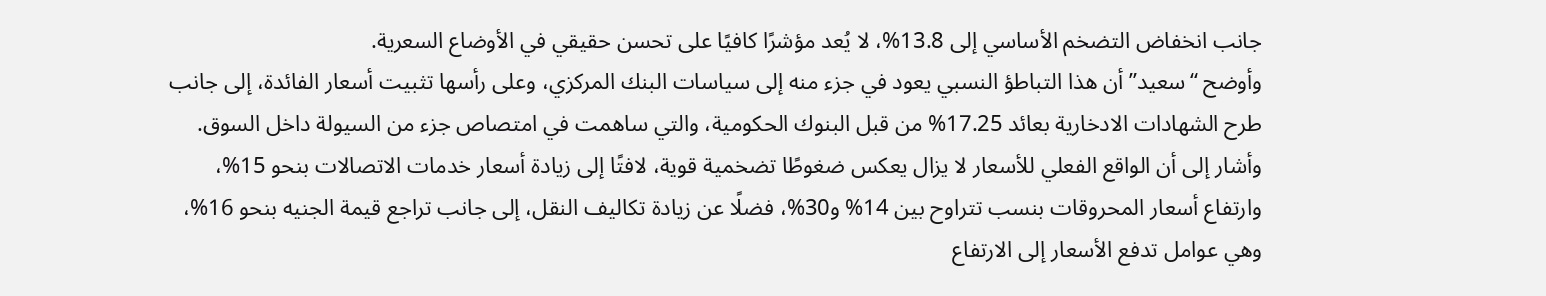جانب انخفاض التضخم الأساسي إلى 13.8%، لا يُعد مؤشرًا كافيًا على تحسن حقيقي في الأوضاع السعرية.
وأوضح “سعيد” أن هذا التباطؤ النسبي يعود في جزء منه إلى سياسات البنك المركزي، وعلى رأسها تثبيت أسعار الفائدة، إلى جانب طرح الشهادات الادخارية بعائد 17.25% من قبل البنوك الحكومية، والتي ساهمت في امتصاص جزء من السيولة داخل السوق.
وأشار إلى أن الواقع الفعلي للأسعار لا يزال يعكس ضغوطًا تضخمية قوية، لافتًا إلى زيادة أسعار خدمات الاتصالات بنحو 15%، وارتفاع أسعار المحروقات بنسب تتراوح بين 14% و30%، فضلًا عن زيادة تكاليف النقل، إلى جانب تراجع قيمة الجنيه بنحو 16%، وهي عوامل تدفع الأسعار إلى الارتفاع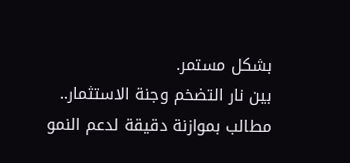بشكل مستمر.
بين نار التضخم وجنة الاستثمار.. مطالب بموازنة دقيقة لدعم النمو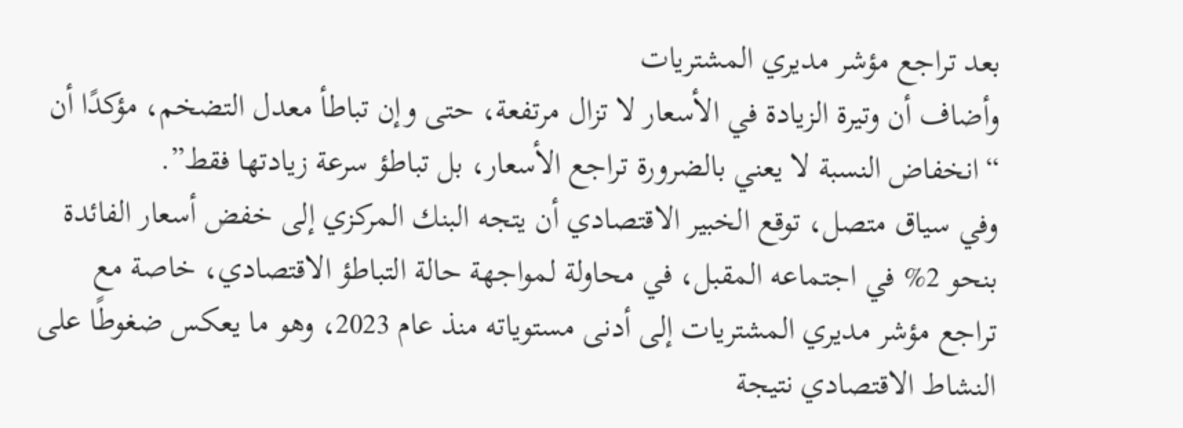بعد تراجع مؤشر مديري المشتريات
وأضاف أن وتيرة الزيادة في الأسعار لا تزال مرتفعة، حتى وإن تباطأ معدل التضخم، مؤكدًا أن “انخفاض النسبة لا يعني بالضرورة تراجع الأسعار، بل تباطؤ سرعة زيادتها فقط”.
وفي سياق متصل، توقع الخبير الاقتصادي أن يتجه البنك المركزي إلى خفض أسعار الفائدة بنحو 2% في اجتماعه المقبل، في محاولة لمواجهة حالة التباطؤ الاقتصادي، خاصة مع تراجع مؤشر مديري المشتريات إلى أدنى مستوياته منذ عام 2023، وهو ما يعكس ضغوطًا على النشاط الاقتصادي نتيجة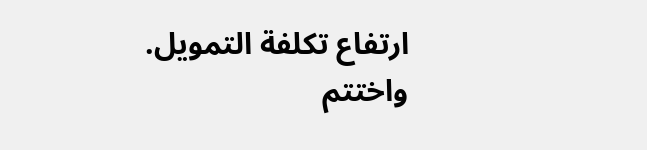ارتفاع تكلفة التمويل.
واختتم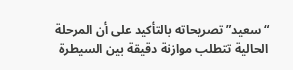“سعيد” تصريحاته بالتأكيد على أن المرحلة الحالية تتطلب موازنة دقيقة بين السيطرة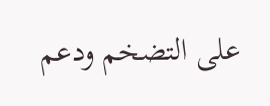على التضخم ودعم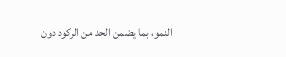النمو، بما يضمن الحد من الركود دون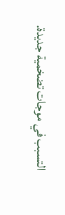التسبب في موجات تضخمية جديدة.